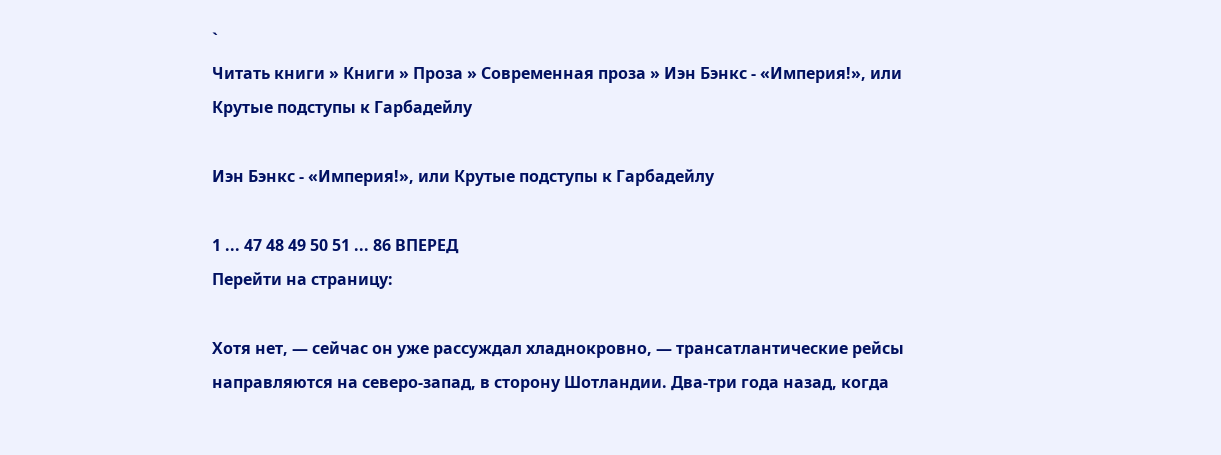`
Читать книги » Книги » Проза » Современная проза » Иэн Бэнкс - «Империя!», или Крутые подступы к Гарбадейлу

Иэн Бэнкс - «Империя!», или Крутые подступы к Гарбадейлу

1 ... 47 48 49 50 51 ... 86 ВПЕРЕД
Перейти на страницу:

Хотя нет, — сейчас он уже рассуждал хладнокровно, — трансатлантические рейсы направляются на северо-запад, в сторону Шотландии. Два-три года назад, когда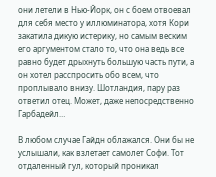они летели в Нью-Йорк, он с боем отвоевал для себя место у иллюминатора, хотя Кори закатила дикую истерику, но самым веским его аргументом стало то, что она ведь все равно будет дрыхнуть большую часть пути, а он хотел расспросить обо всем, что проплывало внизу. Шотландия, пару раз ответил отец. Может, даже непосредственно Гарбадейл…

В любом случае Гайдн облажался. Они бы не услышали, как взлетает самолет Софи. Тот отдаленный гул, который проникал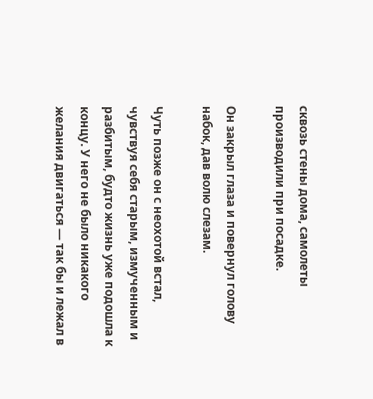сквозь стены дома, самолеты производили при посадке.

Он закрыл глаза и повернул голову набок, дав волю слезам.

Чуть позже он с неохотой встал, чувствуя себя старым, измученным и разбитым, будто жизнь уже подошла к концу. У него не было никакого желания двигаться — так бы и лежал в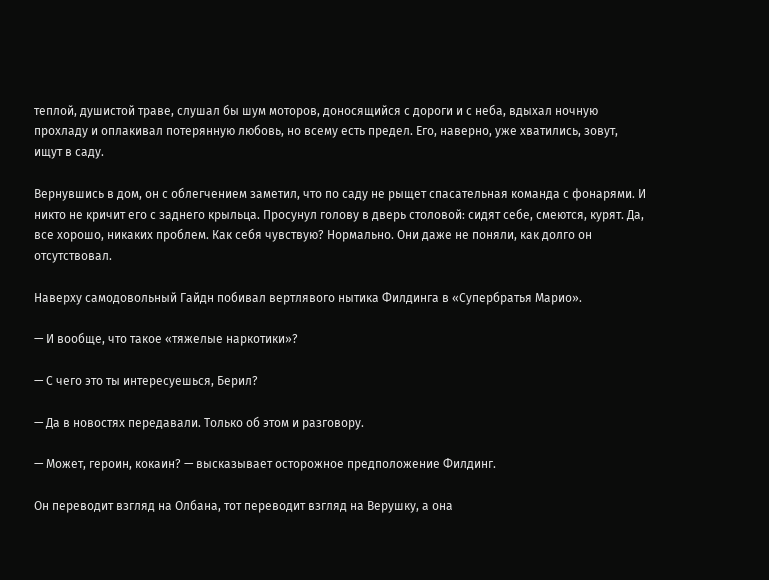теплой, душистой траве, слушал бы шум моторов, доносящийся с дороги и с неба, вдыхал ночную прохладу и оплакивал потерянную любовь, но всему есть предел. Его, наверно, уже хватились, зовут, ищут в саду.

Вернувшись в дом, он с облегчением заметил, что по саду не рыщет спасательная команда с фонарями. И никто не кричит его с заднего крыльца. Просунул голову в дверь столовой: сидят себе, смеются, курят. Да, все хорошо, никаких проблем. Как себя чувствую? Нормально. Они даже не поняли, как долго он отсутствовал.

Наверху самодовольный Гайдн побивал вертлявого нытика Филдинга в «Супербратья Марио».

— И вообще, что такое «тяжелые наркотики»?

— С чего это ты интересуешься, Берил?

— Да в новостях передавали. Только об этом и разговору.

— Может, героин, кокаин? — высказывает осторожное предположение Филдинг.

Он переводит взгляд на Олбана, тот переводит взгляд на Верушку, а она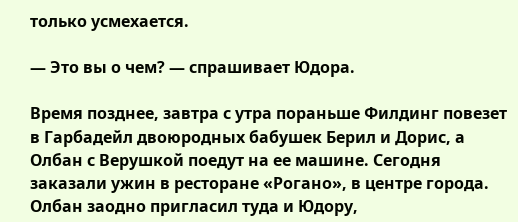только усмехается.

— Это вы о чем? — спрашивает Юдора.

Время позднее, завтра с утра пораньше Филдинг повезет в Гарбадейл двоюродных бабушек Берил и Дорис, а Олбан с Верушкой поедут на ее машине. Сегодня заказали ужин в ресторане «Рогано», в центре города. Олбан заодно пригласил туда и Юдору,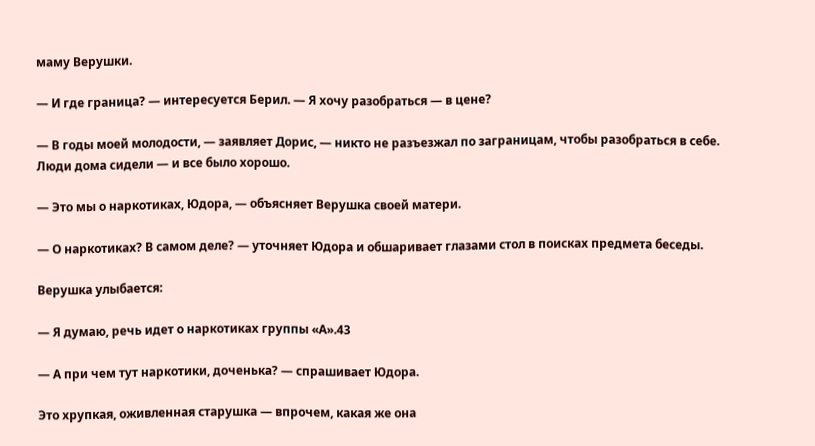маму Верушки.

— И где граница? — интересуется Берил. — Я хочу разобраться — в цене?

— В годы моей молодости, — заявляет Дорис, — никто не разъезжал по заграницам, чтобы разобраться в себе. Люди дома сидели — и все было хорошо.

— Это мы о наркотиках, Юдора, — объясняет Верушка своей матери.

— О наркотиках? В самом деле? — уточняет Юдора и обшаривает глазами стол в поисках предмета беседы.

Верушка улыбается:

— Я думаю, речь идет о наркотиках группы «А».43

— А при чем тут наркотики, доченька? — спрашивает Юдора.

Это хрупкая, оживленная старушка — впрочем, какая же она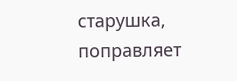старушка, поправляет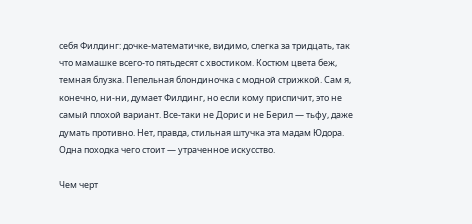себя Филдинг: дочке-математичке, видимо, слегка за тридцать, так что мамашке всего-то пятьдесят с хвостиком. Костюм цвета беж, темная блузка. Пепельная блондиночка с модной стрижкой. Сам я, конечно, ни-ни, думает Филдинг, но если кому приспичит, это не самый плохой вариант. Все-таки не Дорис и не Берил — тьфу, даже думать противно. Нет, правда, стильная штучка эта мадам Юдора. Одна походка чего стоит — утраченное искусство.

Чем черт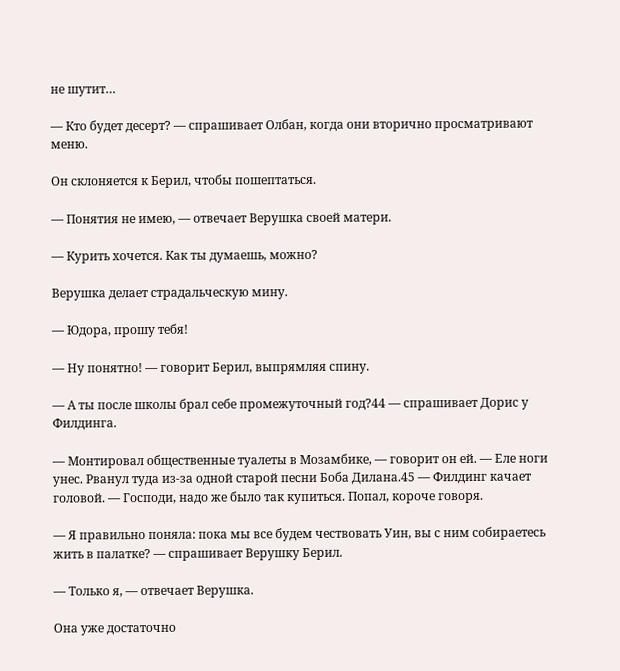не шутит…

— Кто будет десерт? — спрашивает Олбан, когда они вторично просматривают меню.

Он склоняется к Берил, чтобы пошептаться.

— Понятия не имею, — отвечает Верушка своей матери.

— Курить хочется. Как ты думаешь, можно?

Верушка делает страдальческую мину.

— Юдора, прошу тебя!

— Ну понятно! — говорит Берил, выпрямляя спину.

— А ты после школы брал себе промежуточный год?44 — спрашивает Дорис у Филдинга.

— Монтировал общественные туалеты в Мозамбике, — говорит он ей. — Еле ноги унес. Рванул туда из-за одной старой песни Боба Дилана.45 — Филдинг качает головой. — Господи, надо же было так купиться. Попал, короче говоря.

— Я правильно поняла: пока мы все будем чествовать Уин, вы с ним собираетесь жить в палатке? — спрашивает Верушку Берил.

— Только я, — отвечает Верушка.

Она уже достаточно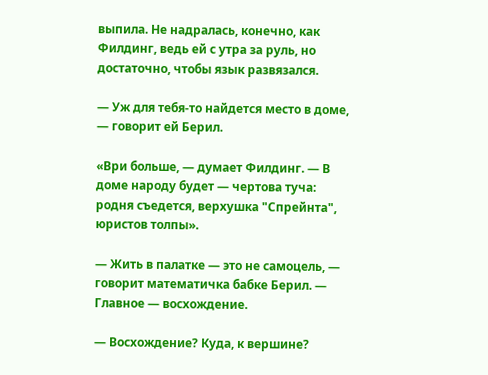выпила. Не надралась, конечно, как Филдинг, ведь ей с утра за руль, но достаточно, чтобы язык развязался.

— Уж для тебя-то найдется место в доме, — говорит ей Берил.

«Ври больше, — думает Филдинг. — В доме народу будет — чертова туча: родня съедется, верхушка "Спрейнта", юристов толпы».

— Жить в палатке — это не самоцель, — говорит математичка бабке Берил. — Главное — восхождение.

— Восхождение? Куда, к вершине?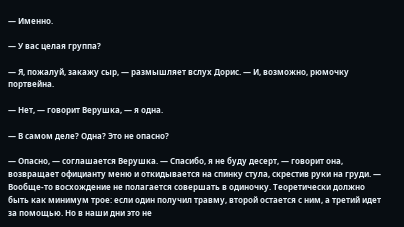— Именно.

— У вас целая группа?

— Я, пожалуй, закажу сыр, — размышляет вслух Дорис. — И, возможно, рюмочку портвейна.

— Нет, — говорит Верушка, — я одна.

— В самом деле? Одна? Это не опасно?

— Опасно, — соглашается Верушка. — Спасибо, я не буду десерт, — говорит она, возвращает официанту меню и откидывается на спинку стула, скрестив руки на груди. — Вообще-то восхождение не полагается совершать в одиночку. Теоретически должно быть как минимум трое: если один получил травму, второй остается с ним, а третий идет за помощью. Но в наши дни это не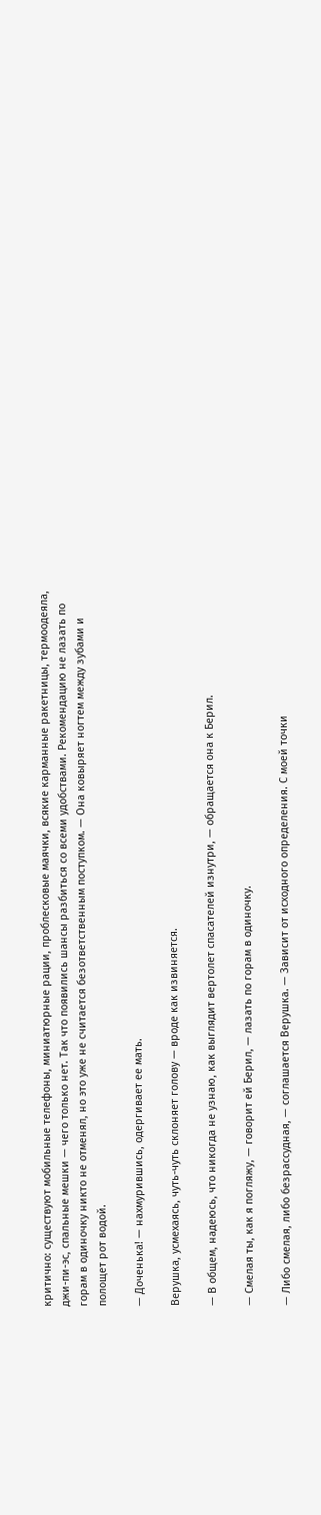критично: существуют мобильные телефоны, миниатюрные рации, проблесковые маячки, всякие карманные ракетницы, термоодеяла, джи-пи-эс, спальные мешки — чего только нет. Так что появились шансы разбиться со всеми удобствами. Рекомендацию не лазать по горам в одиночку никто не отменял, но это уже не считается безответственным поступком. — Она ковыряет ногтем между зубами и полощет рот водой.

— Доченька! — нахмурившись, одергивает ее мать.

Верушка, усмехаясь, чуть-чуть склоняет голову — вроде как извиняется.

— В общем, надеюсь, что никогда не узнаю, как выглядит вертолет спасателей изнутри, — обращается она к Берил.

— Смелая ты, как я погляжу, — говорит ей Берил, — лазать по горам в одиночку.

— Либо смелая, либо безрассудная, — соглашается Верушка. — Зависит от исходного определения. С моей точки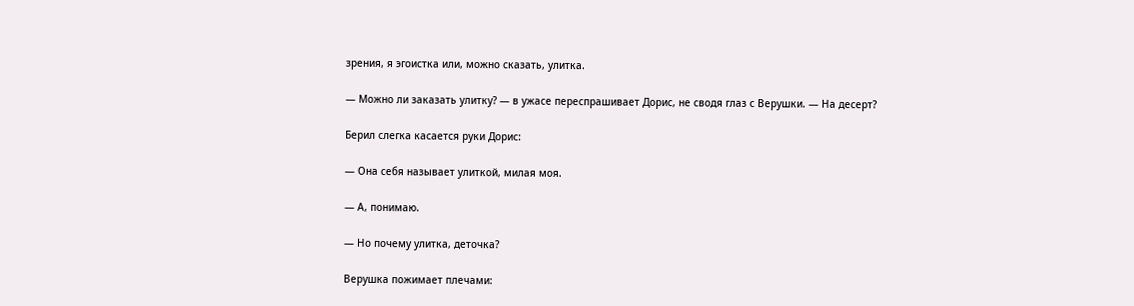зрения, я эгоистка или, можно сказать, улитка.

— Можно ли заказать улитку? — в ужасе переспрашивает Дорис, не сводя глаз с Верушки. — На десерт?

Берил слегка касается руки Дорис:

— Она себя называет улиткой, милая моя.

— А, понимаю.

— Но почему улитка, деточка?

Верушка пожимает плечами: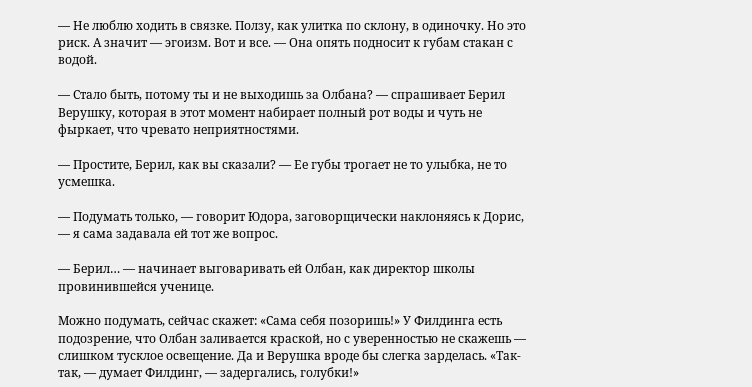— Не люблю ходить в связке. Ползу, как улитка по склону, в одиночку. Но это риск. А значит — эгоизм. Вот и все. — Она опять подносит к губам стакан с водой.

— Стало быть, потому ты и не выходишь за Олбана? — спрашивает Берил Верушку, которая в этот момент набирает полный рот воды и чуть не фыркает, что чревато неприятностями.

— Простите, Берил, как вы сказали? — Ее губы трогает не то улыбка, не то усмешка.

— Подумать только, — говорит Юдора, заговорщически наклоняясь к Дорис, — я сама задавала ей тот же вопрос.

— Берил… — начинает выговаривать ей Олбан, как директор школы провинившейся ученице.

Можно подумать, сейчас скажет: «Сама себя позоришь!» У Филдинга есть подозрение, что Олбан заливается краской, но с уверенностью не скажешь — слишком тусклое освещение. Да и Верушка вроде бы слегка зарделась. «Так-так, — думает Филдинг, — задергались, голубки!»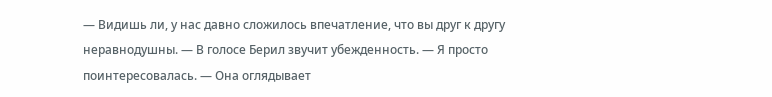— Видишь ли, у нас давно сложилось впечатление, что вы друг к другу неравнодушны. — В голосе Берил звучит убежденность. — Я просто поинтересовалась. — Она оглядывает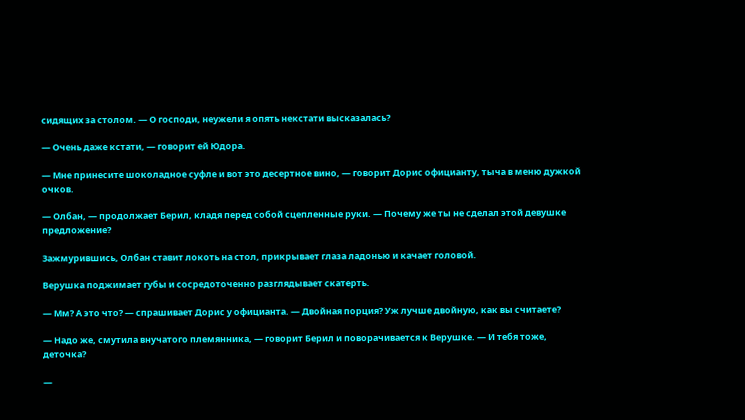сидящих за столом. — О господи, неужели я опять некстати высказалась?

— Очень даже кстати, — говорит ей Юдора.

— Мне принесите шоколадное суфле и вот это десертное вино, — говорит Дорис официанту, тыча в меню дужкой очков.

— Олбан, — продолжает Берил, кладя перед собой сцепленные руки. — Почему же ты не сделал этой девушке предложение?

Зажмурившись, Олбан ставит локоть на стол, прикрывает глаза ладонью и качает головой.

Верушка поджимает губы и сосредоточенно разглядывает скатерть.

— Мм? А это что? — спрашивает Дорис у официанта. — Двойная порция? Уж лучше двойную, как вы считаете?

— Надо же, смутила внучатого племянника, — говорит Берил и поворачивается к Верушке. — И тебя тоже, деточка?

—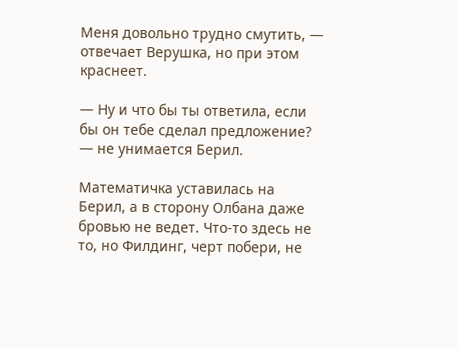Меня довольно трудно смутить, — отвечает Верушка, но при этом краснеет.

— Ну и что бы ты ответила, если бы он тебе сделал предложение? — не унимается Берил.

Математичка уставилась на Берил, а в сторону Олбана даже бровью не ведет. Что-то здесь не то, но Филдинг, черт побери, не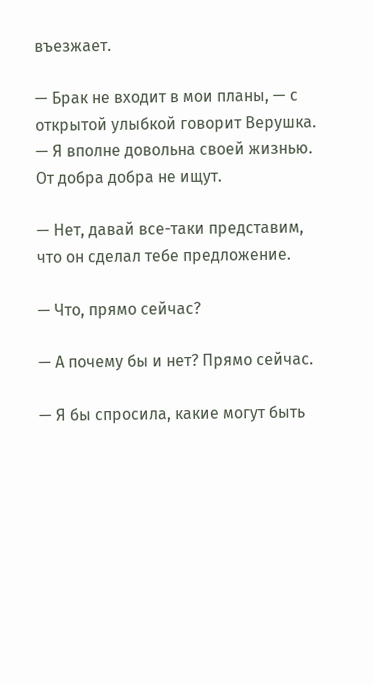въезжает.

— Брак не входит в мои планы, — с открытой улыбкой говорит Верушка. — Я вполне довольна своей жизнью. От добра добра не ищут.

— Нет, давай все-таки представим, что он сделал тебе предложение.

— Что, прямо сейчас?

— А почему бы и нет? Прямо сейчас.

— Я бы спросила, какие могут быть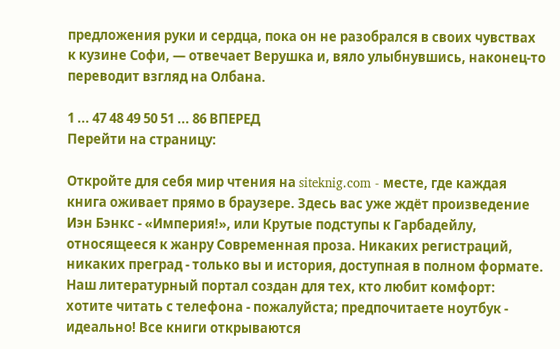предложения руки и сердца, пока он не разобрался в своих чувствах к кузине Софи, — отвечает Верушка и, вяло улыбнувшись, наконец-то переводит взгляд на Олбана.

1 ... 47 48 49 50 51 ... 86 ВПЕРЕД
Перейти на страницу:

Откройте для себя мир чтения на siteknig.com - месте, где каждая книга оживает прямо в браузере. Здесь вас уже ждёт произведение Иэн Бэнкс - «Империя!», или Крутые подступы к Гарбадейлу, относящееся к жанру Современная проза. Никаких регистраций, никаких преград - только вы и история, доступная в полном формате. Наш литературный портал создан для тех, кто любит комфорт: хотите читать с телефона - пожалуйста; предпочитаете ноутбук - идеально! Все книги открываются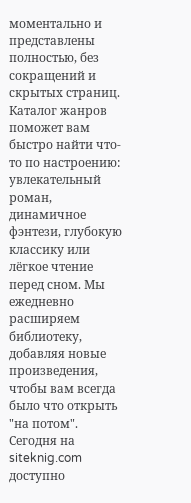моментально и представлены полностью, без сокращений и скрытых страниц. Каталог жанров поможет вам быстро найти что-то по настроению: увлекательный роман, динамичное фэнтези, глубокую классику или лёгкое чтение перед сном. Мы ежедневно расширяем библиотеку, добавляя новые произведения, чтобы вам всегда было что открыть "на потом". Сегодня на siteknig.com доступно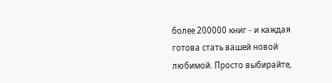более 200000 книг - и каждая готова стать вашей новой любимой. Просто выбирайте,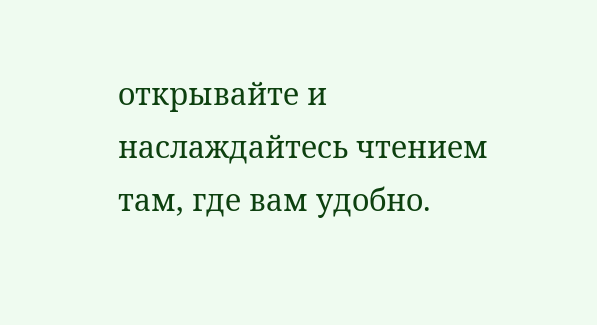открывайте и наслаждайтесь чтением там, где вам удобно.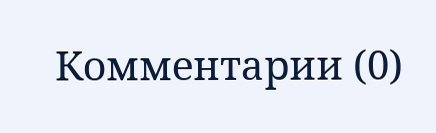Комментарии (0)